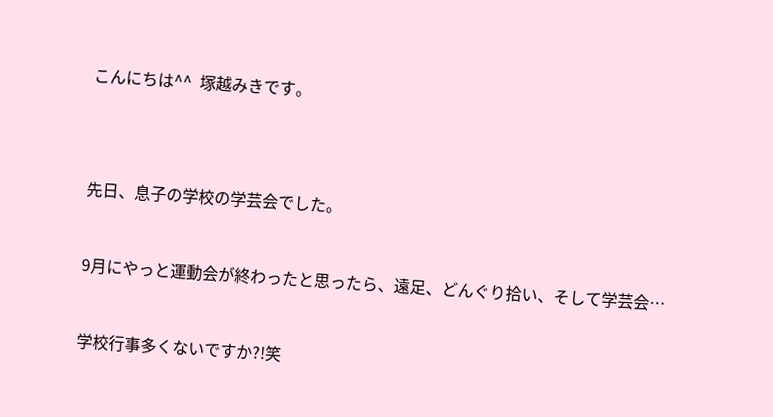こんにちは^^  塚越みきです。





先日、息子の学校の学芸会でした。



9月にやっと運動会が終わったと思ったら、遠足、どんぐり拾い、そして学芸会…



学校行事多くないですか?!笑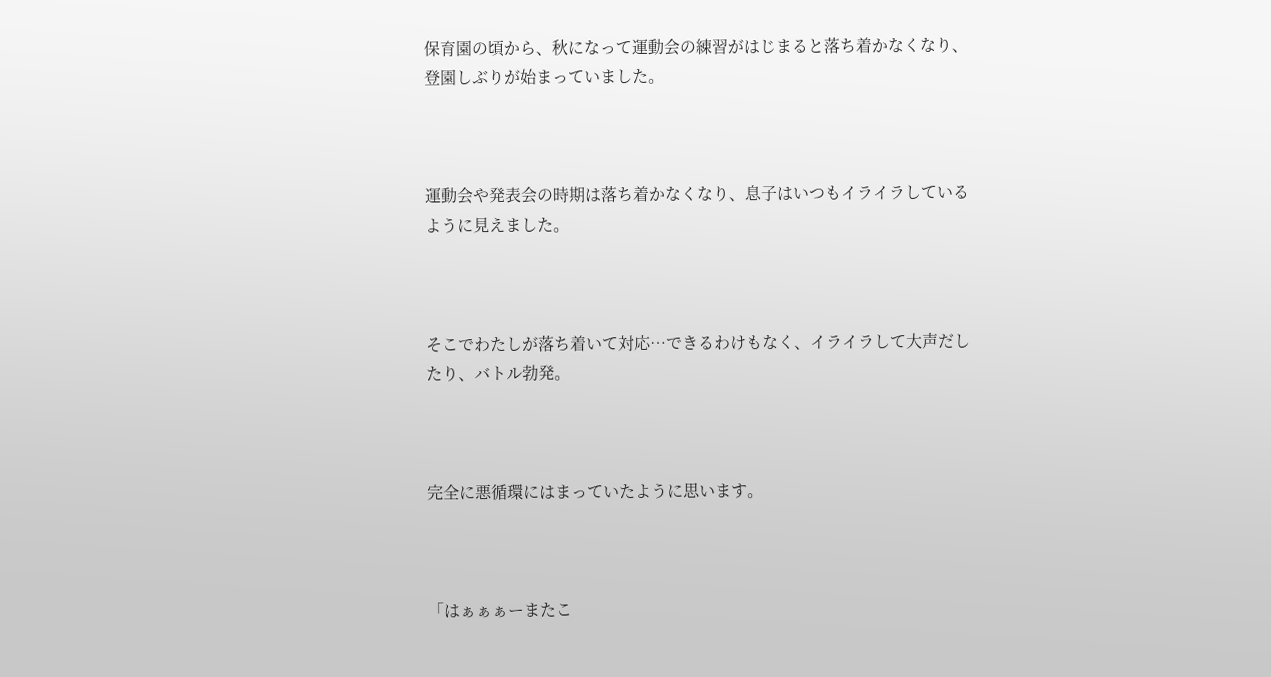保育園の頃から、秋になって運動会の練習がはじまると落ち着かなくなり、登園しぶりが始まっていました。



運動会や発表会の時期は落ち着かなくなり、息子はいつもイライラしているように見えました。



そこでわたしが落ち着いて対応…できるわけもなく、イライラして大声だしたり、バトル勃発。



完全に悪循環にはまっていたように思います。



「はぁぁぁーまたこ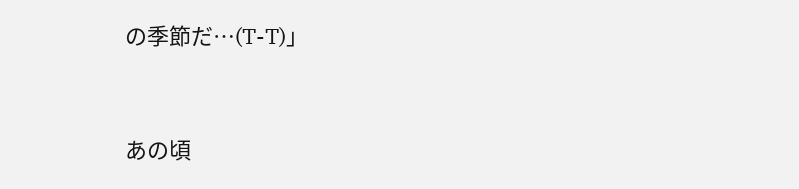の季節だ…(T-T)」



あの頃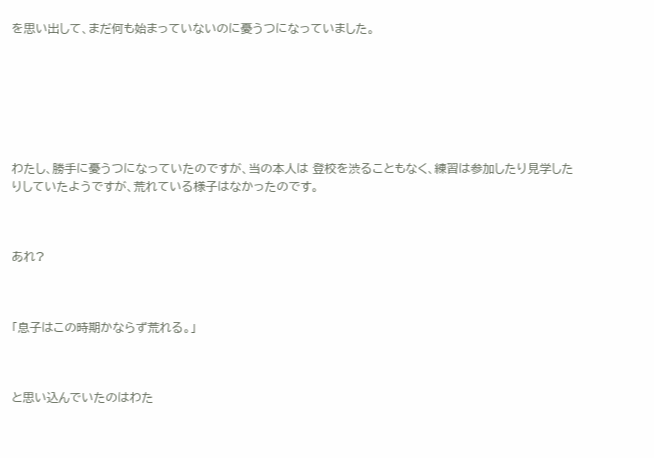を思い出して、まだ何も始まっていないのに憂うつになっていました。







わたし、勝手に憂うつになっていたのですが、当の本人は 登校を渋ることもなく、練習は参加したり見学したりしていたようですが、荒れている様子はなかったのです。



あれ?



「息子はこの時期かならず荒れる。」



と思い込んでいたのはわた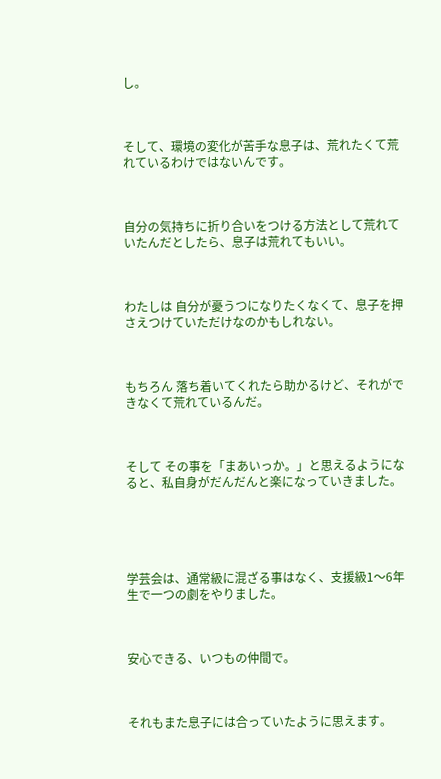し。



そして、環境の変化が苦手な息子は、荒れたくて荒れているわけではないんです。



自分の気持ちに折り合いをつける方法として荒れていたんだとしたら、息子は荒れてもいい。



わたしは 自分が憂うつになりたくなくて、息子を押さえつけていただけなのかもしれない。



もちろん 落ち着いてくれたら助かるけど、それができなくて荒れているんだ。



そして その事を「まあいっか。」と思えるようになると、私自身がだんだんと楽になっていきました。





学芸会は、通常級に混ざる事はなく、支援級1〜6年生で一つの劇をやりました。



安心できる、いつもの仲間で。



それもまた息子には合っていたように思えます。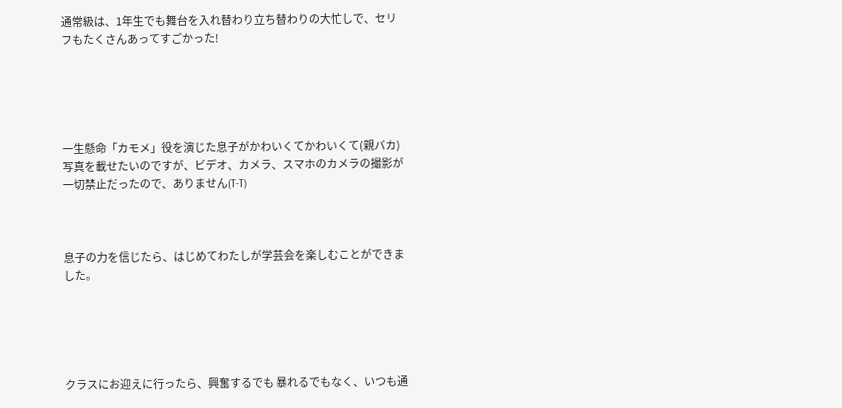通常級は、1年生でも舞台を入れ替わり立ち替わりの大忙しで、セリフもたくさんあってすごかった!





一生懸命「カモメ」役を演じた息子がかわいくてかわいくて(親バカ)写真を載せたいのですが、ビデオ、カメラ、スマホのカメラの撮影が一切禁止だったので、ありません(T-T)



息子の力を信じたら、はじめてわたしが学芸会を楽しむことができました。





クラスにお迎えに行ったら、興奮するでも 暴れるでもなく、いつも通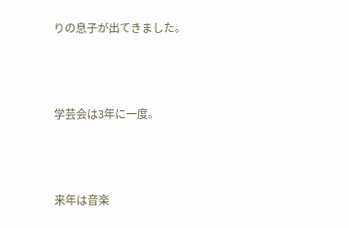りの息子が出てきました。



学芸会は3年に一度。



来年は音楽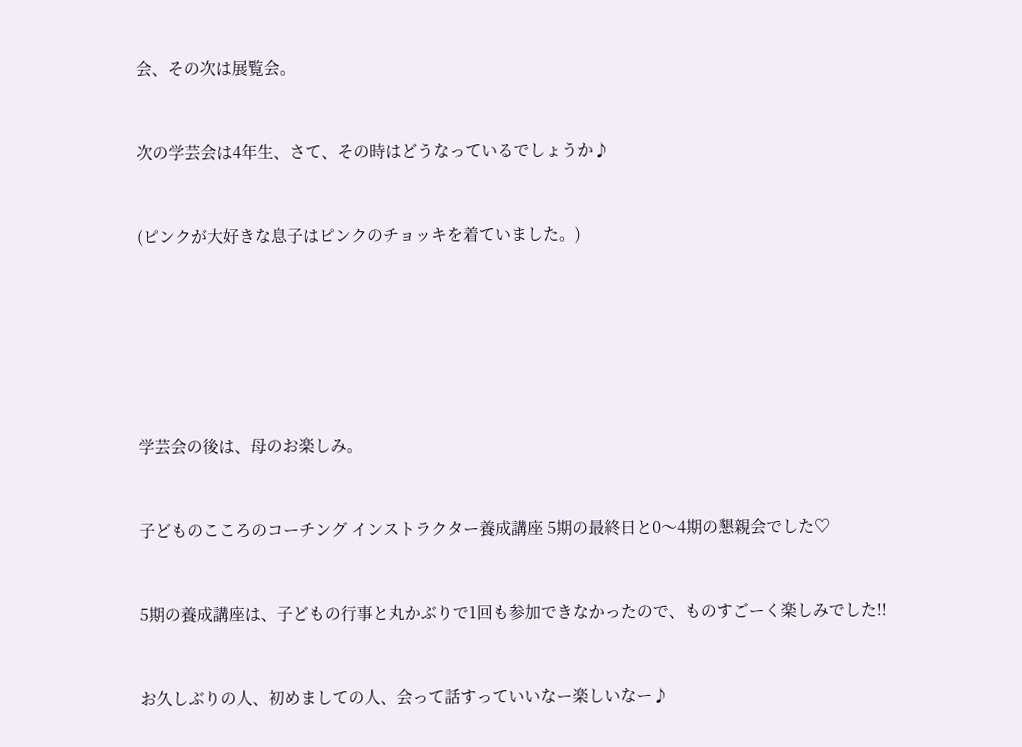会、その次は展覧会。



次の学芸会は4年生、さて、その時はどうなっているでしょうか♪



(ピンクが大好きな息子はピンクのチョッキを着ていました。)









学芸会の後は、母のお楽しみ。



子どものこころのコーチング インストラクター養成講座 5期の最終日と0〜4期の懇親会でした♡



5期の養成講座は、子どもの行事と丸かぶりで1回も参加できなかったので、ものすごーく楽しみでした!!



お久しぶりの人、初めましての人、会って話すっていいなー楽しいなー♪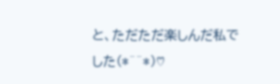と、ただただ楽しんだ私でした(*^^*)♡